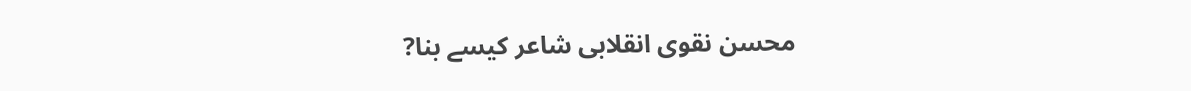محسن نقوی انقلابی شاعر کیسے بنا?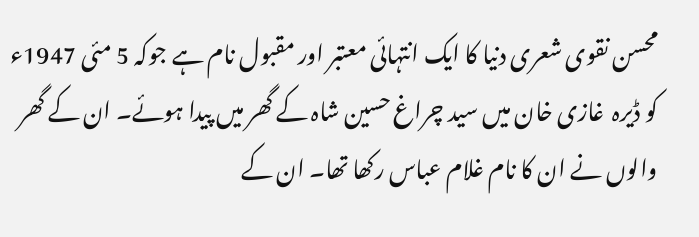محسن نقوی شعری دنیا کا ایک انتہائی معتبر اور مقبول نام ہے جوکہ 5 مئی 1947ء کو ڈیرہ  غازی خان میں سید چراغ حسین شاہ کے گھر میں پیدا ہوئے۔ ان کے گھر والوں نے ان کا نام غلام عباس رکھا تھا۔ ان کے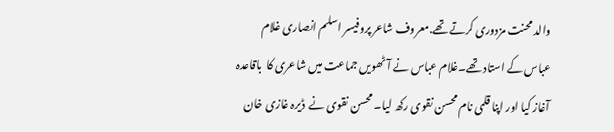والد محنت مزدوری کرتے تھے.معروف شاعر پروفیسر اسلم انصاری غلام عباس کے استاد تھے۔غلام عباس نے آٹھویں جماعت میں شاعری کا  باقاعدہ آغاز کیا اور اپنا قلمی نام محسن نقوی رکھ لیا۔ محسن نقوی نے  ڈیرہ غازی خان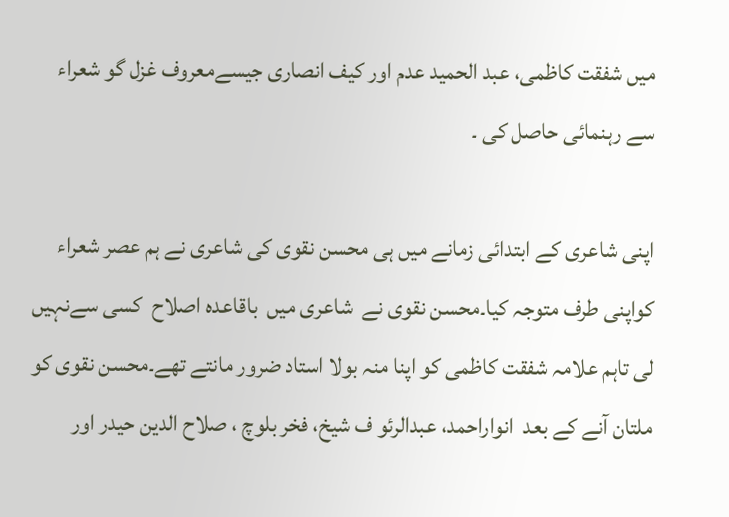میں شفقت کاظمی، عبد الحمید عدم اور کیف انصاری جیسےمعروف غزل گو شعراء سے رہنمائی حاصل کی ۔

اپنی شاعری کے ابتدائی زمانے میں ہی محسن نقوی کی شاعری نے ہم عصر شعراء کواپنی طرف متوجہ کیا۔محسن نقوی نے  شاعری میں  باقاعدہ اصلاح  کسی سےنہیں لی تاہم علامہ شفقت کاظمی کو اپنا منہ بولا استاد ضرور مانتے تھے۔محسن نقوی کو  ملتان آنے کے بعد  انواراحمد، عبدالرئو ف شیخ، فخر بلوچ ، صلاح الدین حیدر اور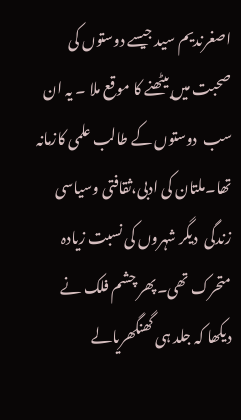اصغرندیم سید جیسے دوستوں کی صحبت میں بیٹھنے کا موقع ملا ۔ یہ ان سب  دوستوں کے طالب علمی کازمانہ تھا۔ملتان کی ادبی،ثقافتی وسیاسی زندگی  دیگر شہروں کی نسبت زیادہ متحرک تھی۔پھر چشم فلک نے دیکھا کہ جلد ہی گھنگھریالے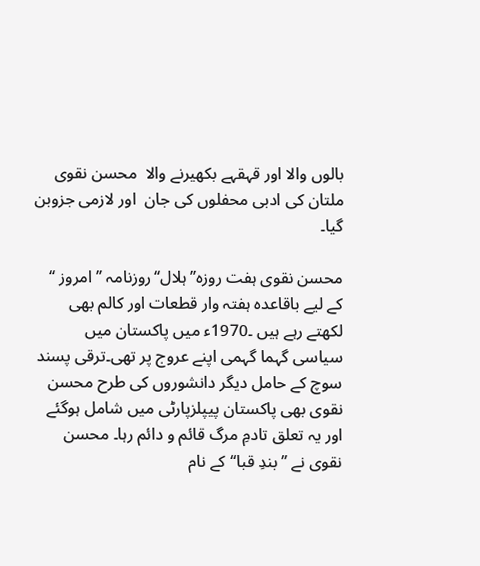بالوں والا اور قہقہے بکھیرنے والا  محسن نقوی ملتان کی ادبی محفلوں کی جان  اور لازمی جزوبن گیا۔

محسن نقوی ہفت روزہ’’ہلال‘‘روزنامہ ’’امروز ‘‘ کے لیے باقاعدہ ہفتہ وار قطعات اور کالم بھی لکھتے رہے ہیں ۔1970ء میں پاکستان میں سیاسی گہما گہمی اپنے عروج پر تھی۔ترقی پسند سوچ کے حامل دیگر دانشوروں کی طرح محسن نقوی بھی پاکستان پیپلزپارٹی میں شامل ہوگئے اور یہ تعلق تادمِ مرگ قائم و دائم رہا۔ محسن نقوی نے ’’بندِ قبا‘‘کے نام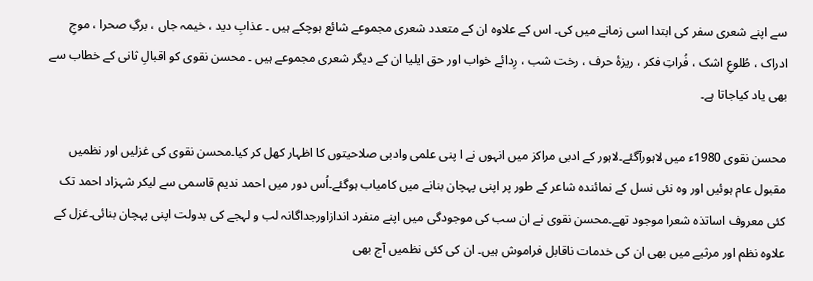سے اپنے شعری سفر کی ابتدا اسی زمانے میں کی۔ اس کے علاوہ ان کے متعدد شعری مجموعے شائع ہوچکے ہیں ۔ عذابِ دید ، خیمہ جاں ، برگِ صحرا ، موجِ ادراک ، طُلوعِ اشک ، فُراتِ فکر ، ریزۂ حرف ، رخت شب ، رِدائے خواب اور حق ایلیا ان کے دیگر شعری مجموعے ہیں ۔ محسن نقوی کو اقبالِ ثانی کے خطاب سے بھی یاد کیاجاتا ہے۔

محسن نقوی 1980ء میں لاہورآگئے۔لاہور کے ادبی مراکز میں انہوں نے ا پنی علمی وادبی صلاحیتوں کا اظہار کھل کر کیا۔محسن نقوی کی غزلیں اور نظمیں مقبول عام ہوئیں اور وہ نئی نسل کے نمائندہ شاعر کے طور پر اپنی پہچان بنانے میں کامیاب ہوگئے۔اُس دور میں احمد ندیم قاسمی سے لیکر شہزاد احمد تک کئی معروف اساتذہ شعرا موجود تھے۔محسن نقوی نے ان سب کی موجودگی میں اپنے منفرد اندازاورجداگانہ لب و لہجے کی بدولت اپنی پہچان بنائی۔غزل کے علاوہ نظم اور مرثیے میں بھی ان کی خدمات ناقابل فراموش ہیں۔ ان کی کئی نظمیں آج بھی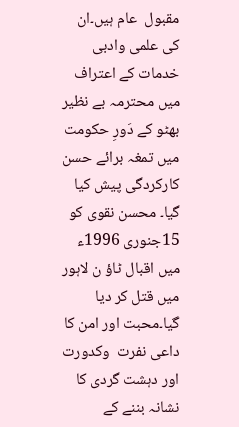مقبول  عام ہیں۔ان کی علمی وادبی خدمات کے اعتراف میں محترمہ بے نظیر بھٹو کے دَورِ حکومت میں تمغہ برائے حسن کارکردگی پیش کیا گیا۔ محسن نقوی کو 15جنوری 1996ء میں اقبال ٹاؤ ن لاہور میں قتل کر دیا گیا۔محبت اور امن کا  داعی نفرت  وکدورت اور دہشت گردی کا نشانہ بننے کے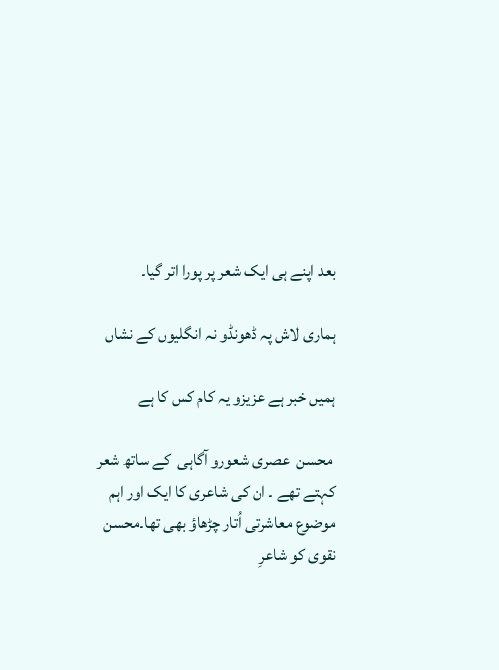بعد اپنے ہی ایک شعر پر پورا اتر گیا۔

ہماری لاش پہ ڈھونڈو نہ انگلیوں کے نشاں

ہمیں خبر ہے عزیزو یہ کام کس کا ہے

 محسن  عصری شعورو آگاہی  کے ساتھ شعر کہتے تھے ۔ ان کی شاعری کا ایک اور اہم موضوع معاشرتی اُتار چڑھاؤ بھی تھا۔محسن نقوی کو شاعرِ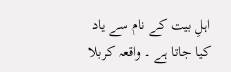اہلِ بیت کے نام سے یاد کیا جاتا ہے ۔ واقعہ کربلا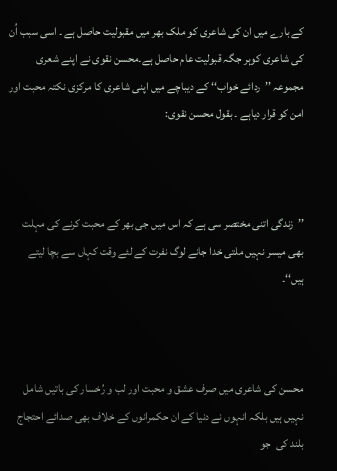کے بارے میں ان کی شاعری کو ملک بھر میں مقبولیت حاصل ہے ۔ اسی سبب اُن کی شاعری کوہر جگہ قبولیت عام حاصل ہے۔محسن نقوی نے اپنے شعری مجموعہ ’’ردائے خواب‘‘ کے دیباچے میں اپنی شاعری کا مرکزی نکتہ محبت اور امن کو قرار دیاہے ۔ بقول محسن نقوی:



’’زندگی اتنی مختصر سی ہے کہ اس میں جی بھر کے محبت کرنے کی مہلت بھی میسر نہیں ملتی خدا جانے لوگ نفرت کے لئے وقت کہاں سے بچا لیتے ہیں‘‘۔



محسن کی شاعری میں صرف عشق و محبت اور لب و رُخسار کی باتیں شامل نہیں ہیں بلکہ انہوں نے دنیا کے ان حکمرانوں کے خلاف بھی صدائے احتجاج بلند کی  جو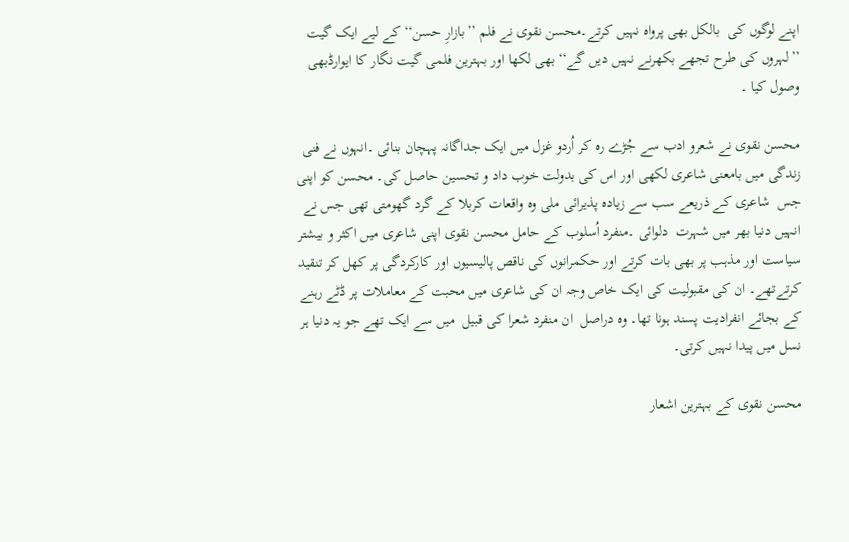اپنے لوگوں کی  بالکل بھی پرواہ نہیں کرتے۔محسن نقوی نے فلم ’’بازارِ حسن‘‘ کے لیے ایک گیت ’’لہروں کی طرح تجھے بکھرنے نہیں دیں گے‘‘بھی لکھا اور بہترین فلمی گیت نگار کا ایوارڈبھی وصول کیا ۔

محسن نقوی نے شعرو ادب سے جُڑے رہ کر اُردو غزل میں ایک جداگانہ پہچان بنائی ۔انہوں نے فنی زندگی میں بامعنی شاعری لکھی اور اس کی بدولت خوب داد و تحسین حاصل کی۔ محسن کو اپنی جس  شاعری کے ذریعے سب سے زیادہ پذیرائی ملی وہ واقعات کربلا کے گرد گھومتی تھی جس نے انہیں دنیا بھر میں شہرت  دلوائی ۔منفرد اُسلوب کے حامل محسن نقوی اپنی شاعری میں اکثر و بیشتر سیاست اور مذہب پر بھی بات کرتے اور حکمرانوں کی ناقص پالیسیوں اور کارکردگی پر کھل کر تنقید کرتےتھے۔ ان کی مقبولیت کی ایک خاص وجہ ان کی شاعری میں محبت کے معاملات پر ڈٹے رہنے کے بجائے انفرادیت پسند ہونا تھا۔ وہ دراصل  ان منفرد شعرا کی قبیل  میں سے ایک تھے جو یہ دنیا ہر نسل میں پیدا نہیں کرتی۔

محسن نقوی کے بہترین اشعار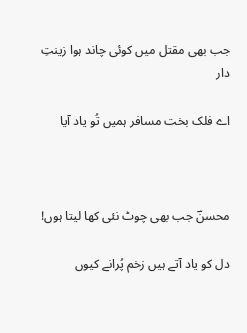جب بھی مقتل میں کوئی چاند ہوا زینتِ دار

اے فلک بخت مسافر ہمیں تُو یاد آیا



محسنؔ جب بھی چوٹ نئی کھا لیتا ہوں!

دل کو یاد آتے ہیں زخم پُرانے کیوں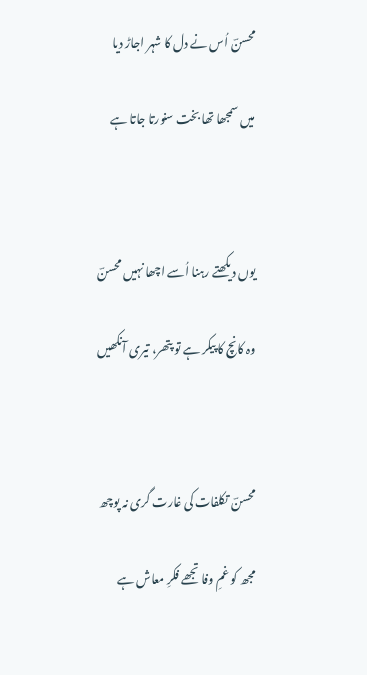محسنؔ اُس نے دل کا شہر اجاڑ دیا

میں سمجھا تھا بخت سنورتا جاتا ہے



یوں دیکھتے رہنا اُسے اچھا نہیں محسنؔ

وہ کانچ کا پیکر ہے تو پتھر، تیری آنکھیں



محسنؔ تکلفات کی غارت گری نہ پوچھ

مجھ کو غمِ وفا تجھے فکرِ معاش ہے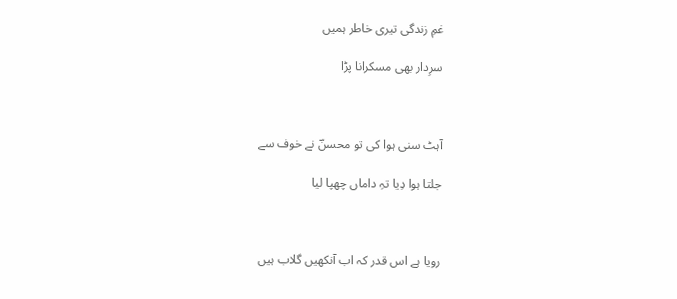غمِ زندگی تیری خاطر ہمیں

سرِدار بھی مسکرانا پڑا



آہٹ سنی ہوا کی تو محسنؔ نے خوف سے

جلتا ہوا دِیا تہِ داماں چھپا لیا



رویا ہے اس قدر کہ اب آنکھیں گلاب ہیں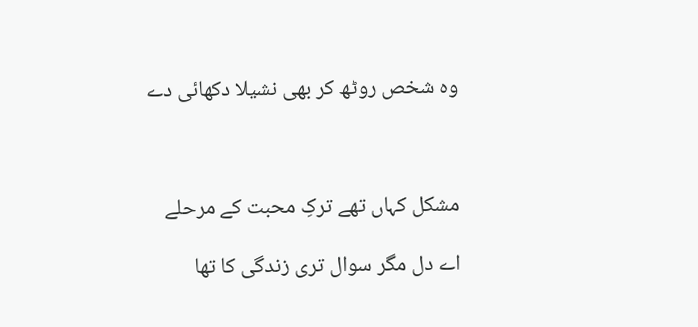وہ شخص روٹھ کر بھی نشیلا دکھائی دے



مشکل کہاں تھے ترکِ محبت کے مرحلے

اے دل مگر سوال تری زندگی کا تھا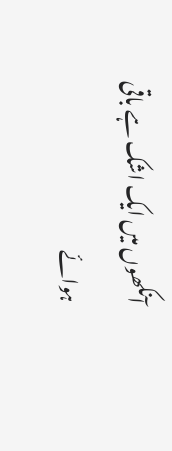آنکھوں میں ایک اشک ہے باقی ہوائے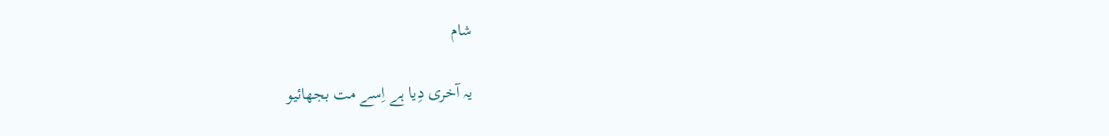شام

یہ آخری دِیا ہے اِسے مت بجھائیو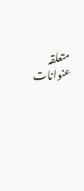متعلقہ عنوانات